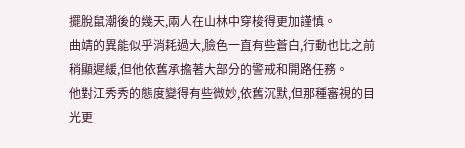擺脫鼠潮後的幾天,兩人在山林中穿梭得更加謹慎。
曲靖的異能似乎消耗過大,臉色一直有些蒼白,行動也比之前稍顯遲緩,但他依舊承擔著大部分的警戒和開路任務。
他對江秀秀的態度變得有些微妙,依舊沉默,但那種審視的目光更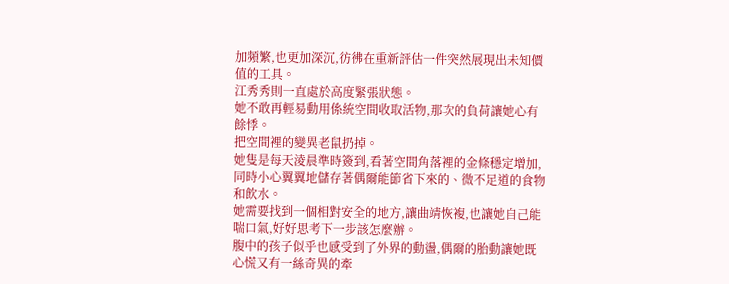加頻繁,也更加深沉,彷彿在重新評估一件突然展現出未知價值的工具。
江秀秀則一直處於高度緊張狀態。
她不敢再輕易動用係統空間收取活物,那次的負荷讓她心有餘悸。
把空間裡的變異老鼠扔掉。
她隻是每天淩晨準時簽到,看著空間角落裡的金條穩定增加,同時小心翼翼地儲存著偶爾能節省下來的、微不足道的食物和飲水。
她需要找到一個相對安全的地方,讓曲靖恢複,也讓她自己能喘口氣,好好思考下一步該怎麼辦。
腹中的孩子似乎也感受到了外界的動盪,偶爾的胎動讓她既心慌又有一絲奇異的牽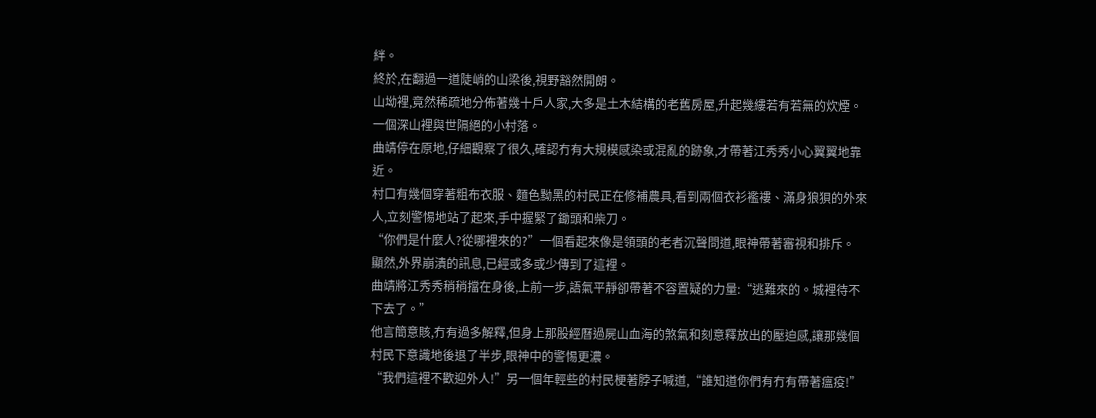絆。
終於,在翻過一道陡峭的山梁後,視野豁然開朗。
山坳裡,竟然稀疏地分佈著幾十戶人家,大多是土木結構的老舊房屋,升起幾縷若有若無的炊煙。
一個深山裡與世隔絕的小村落。
曲靖停在原地,仔細觀察了很久,確認冇有大規模感染或混亂的跡象,才帶著江秀秀小心翼翼地靠近。
村口有幾個穿著粗布衣服、麵色黝黑的村民正在修補農具,看到兩個衣衫襤褸、滿身狼狽的外來人,立刻警惕地站了起來,手中握緊了鋤頭和柴刀。
“你們是什麼人?從哪裡來的?”一個看起來像是領頭的老者沉聲問道,眼神帶著審視和排斥。
顯然,外界崩潰的訊息,已經或多或少傳到了這裡。
曲靖將江秀秀稍稍擋在身後,上前一步,語氣平靜卻帶著不容置疑的力量:“逃難來的。城裡待不下去了。”
他言簡意賅,冇有過多解釋,但身上那股經曆過屍山血海的煞氣和刻意釋放出的壓迫感,讓那幾個村民下意識地後退了半步,眼神中的警惕更濃。
“我們這裡不歡迎外人!”另一個年輕些的村民梗著脖子喊道,“誰知道你們有冇有帶著瘟疫!”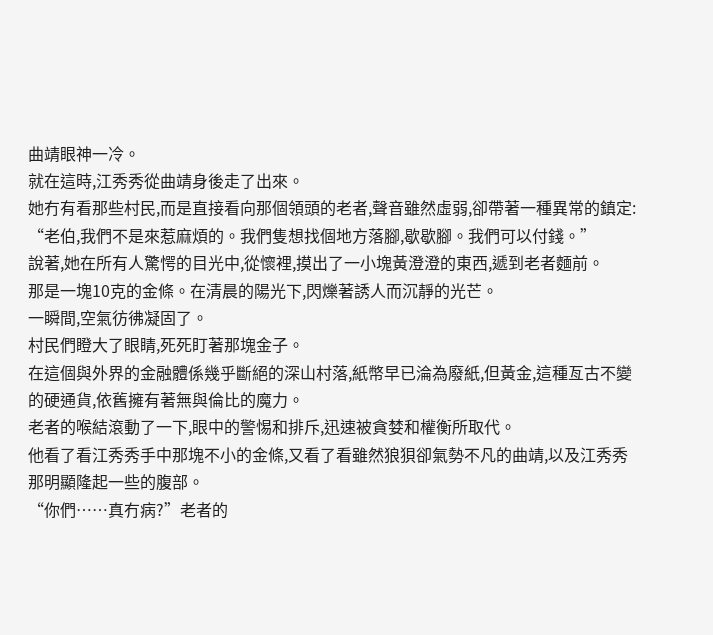曲靖眼神一冷。
就在這時,江秀秀從曲靖身後走了出來。
她冇有看那些村民,而是直接看向那個領頭的老者,聲音雖然虛弱,卻帶著一種異常的鎮定:
“老伯,我們不是來惹麻煩的。我們隻想找個地方落腳,歇歇腳。我們可以付錢。”
說著,她在所有人驚愕的目光中,從懷裡,摸出了一小塊黃澄澄的東西,遞到老者麵前。
那是一塊10克的金條。在清晨的陽光下,閃爍著誘人而沉靜的光芒。
一瞬間,空氣彷彿凝固了。
村民們瞪大了眼睛,死死盯著那塊金子。
在這個與外界的金融體係幾乎斷絕的深山村落,紙幣早已淪為廢紙,但黃金,這種亙古不變的硬通貨,依舊擁有著無與倫比的魔力。
老者的喉結滾動了一下,眼中的警惕和排斥,迅速被貪婪和權衡所取代。
他看了看江秀秀手中那塊不小的金條,又看了看雖然狼狽卻氣勢不凡的曲靖,以及江秀秀那明顯隆起一些的腹部。
“你們……真冇病?”老者的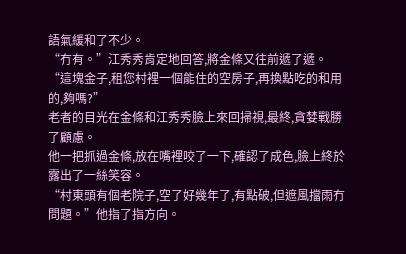語氣緩和了不少。
“冇有。”江秀秀肯定地回答,將金條又往前遞了遞。
“這塊金子,租您村裡一個能住的空房子,再換點吃的和用的,夠嗎?”
老者的目光在金條和江秀秀臉上來回掃視,最終,貪婪戰勝了顧慮。
他一把抓過金條,放在嘴裡咬了一下,確認了成色,臉上終於露出了一絲笑容。
“村東頭有個老院子,空了好幾年了,有點破,但遮風擋雨冇問題。”他指了指方向。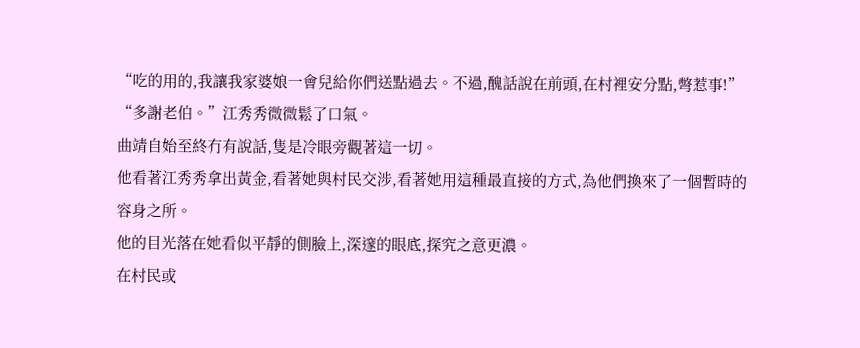“吃的用的,我讓我家婆娘一會兒給你們送點過去。不過,醜話說在前頭,在村裡安分點,彆惹事!”
“多謝老伯。”江秀秀微微鬆了口氣。
曲靖自始至終冇有說話,隻是冷眼旁觀著這一切。
他看著江秀秀拿出黃金,看著她與村民交涉,看著她用這種最直接的方式,為他們換來了一個暫時的容身之所。
他的目光落在她看似平靜的側臉上,深邃的眼底,探究之意更濃。
在村民或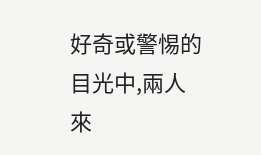好奇或警惕的目光中,兩人來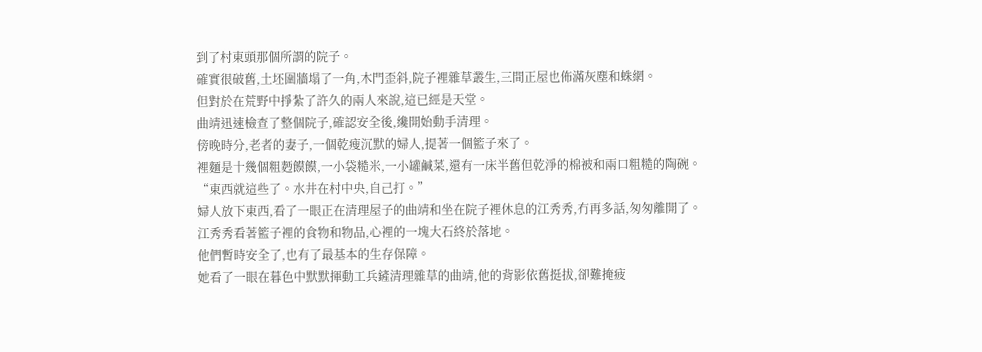到了村東頭那個所謂的院子。
確實很破舊,土坯圍牆塌了一角,木門歪斜,院子裡雜草叢生,三間正屋也佈滿灰塵和蛛網。
但對於在荒野中掙紮了許久的兩人來說,這已經是天堂。
曲靖迅速檢查了整個院子,確認安全後,纔開始動手清理。
傍晚時分,老者的妻子,一個乾瘦沉默的婦人,提著一個籃子來了。
裡麵是十幾個粗麪饃饃,一小袋糙米,一小罐鹹菜,還有一床半舊但乾淨的棉被和兩口粗糙的陶碗。
“東西就這些了。水井在村中央,自己打。”
婦人放下東西,看了一眼正在清理屋子的曲靖和坐在院子裡休息的江秀秀,冇再多話,匆匆離開了。
江秀秀看著籃子裡的食物和物品,心裡的一塊大石終於落地。
他們暫時安全了,也有了最基本的生存保障。
她看了一眼在暮色中默默揮動工兵鏟清理雜草的曲靖,他的背影依舊挺拔,卻難掩疲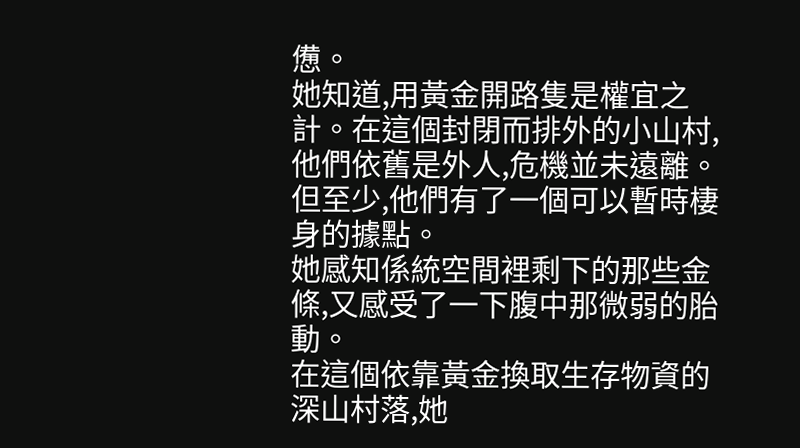憊。
她知道,用黃金開路隻是權宜之計。在這個封閉而排外的小山村,他們依舊是外人,危機並未遠離。
但至少,他們有了一個可以暫時棲身的據點。
她感知係統空間裡剩下的那些金條,又感受了一下腹中那微弱的胎動。
在這個依靠黃金換取生存物資的深山村落,她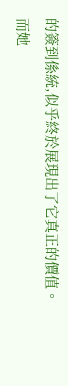的簽到係統,似乎終於展現出了它真正的價值。
而她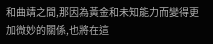和曲靖之間,那因為黃金和未知能力而變得更加微妙的關係,也將在這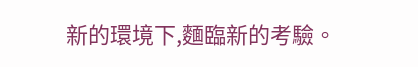新的環境下,麵臨新的考驗。